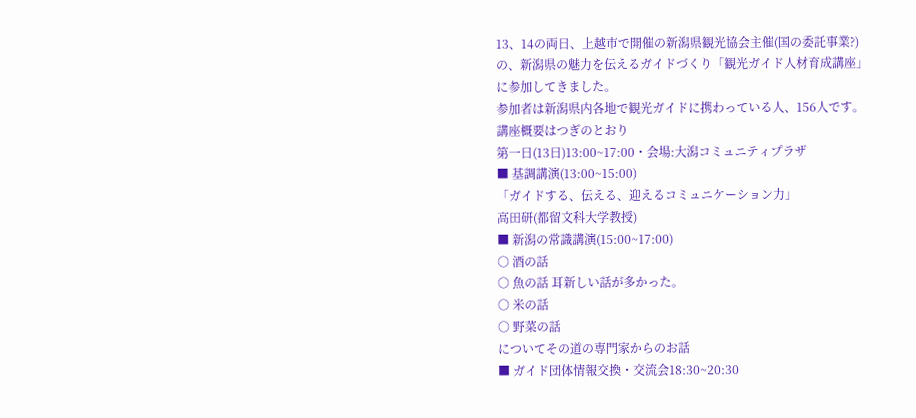13、14の両日、上越市で開催の新潟県観光協会主催(国の委託事業?)
の、新潟県の魅力を伝えるガイドづくり「観光ガイド人材育成講座」
に参加してきました。
参加者は新潟県内各地で観光ガイドに携わっている人、156人です。
講座概要はつぎのとおり
第一日(13日)13:00~17:00・会場:大潟コミュニティプラザ
■ 基調講演(13:00~15:00)
「ガイドする、伝える、迎えるコミュニケーション力」
高田研(都留文科大学教授)
■ 新潟の常識講演(15:00~17:00)
○ 酒の話
○ 魚の話 耳新しい話が多かった。
○ 米の話
○ 野菜の話
についてその道の専門家からのお話
■ ガイド団体情報交換・交流会18:30~20:30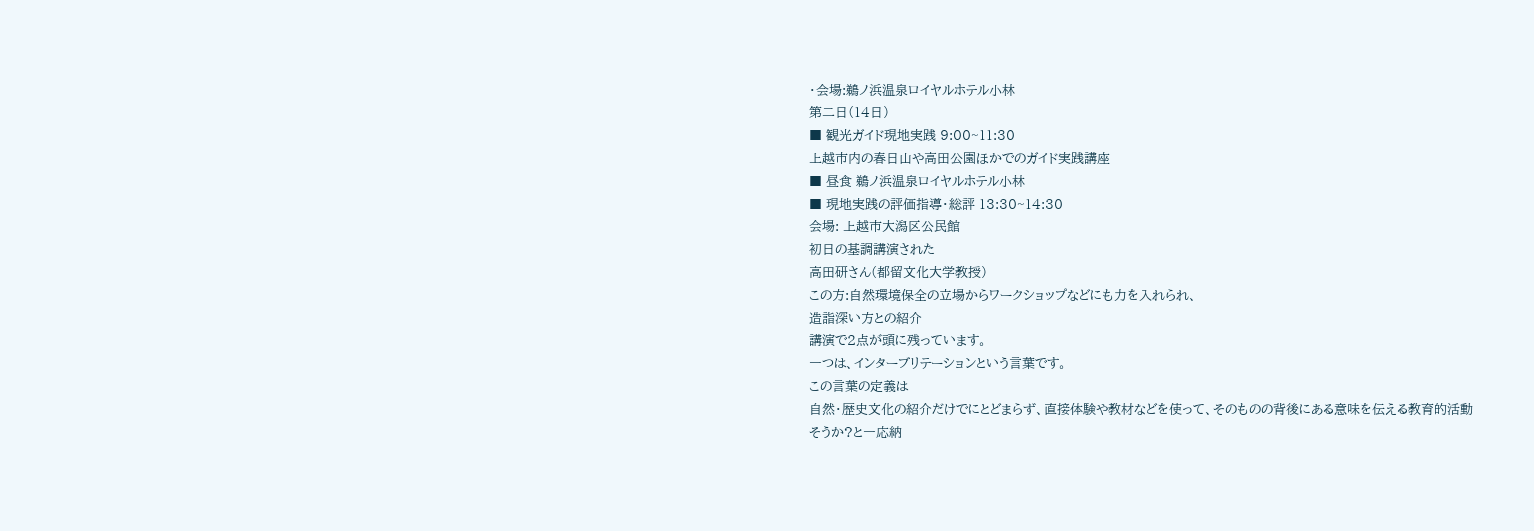・会場:鵜ノ浜温泉ロイヤルホテル小林
第二日(14日)
■ 観光ガイド現地実践 9:00~11:30
上越市内の春日山や高田公園ほかでのガイド実践講座
■ 昼食 鵜ノ浜温泉ロイヤルホテル小林
■ 現地実践の評価指導・総評 13:30~14:30
会場: 上越市大潟区公民館
初日の基調講演された
高田研さん(都留文化大学教授)
この方:自然環境保全の立場からワークショップなどにも力を入れられ、
造詣深い方との紹介
講演で2点が頭に残っています。
一つは、インターブリテーションという言葉です。
この言葉の定義は
自然・歴史文化の紹介だけでにとどまらず、直接体験や教材などを使って、そのものの背後にある意味を伝える教育的活動
そうか?と一応納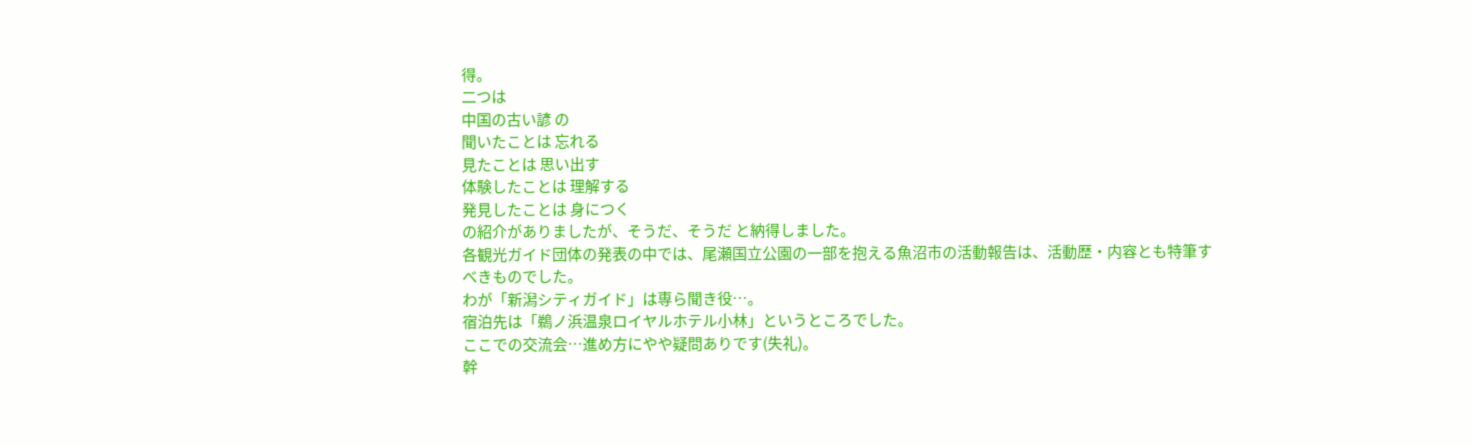得。
二つは
中国の古い諺 の
聞いたことは 忘れる
見たことは 思い出す
体験したことは 理解する
発見したことは 身につく
の紹介がありましたが、そうだ、そうだ と納得しました。
各観光ガイド団体の発表の中では、尾瀬国立公園の一部を抱える魚沼市の活動報告は、活動歴・内容とも特筆すべきものでした。
わが「新潟シティガイド」は専ら聞き役…。
宿泊先は「鵜ノ浜温泉ロイヤルホテル小林」というところでした。
ここでの交流会…進め方にやや疑問ありです(失礼)。
幹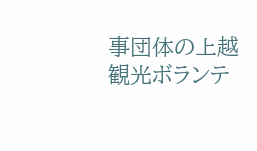事団体の上越観光ボランテ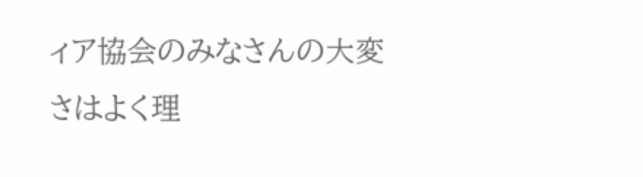ィア協会のみなさんの大変さはよく理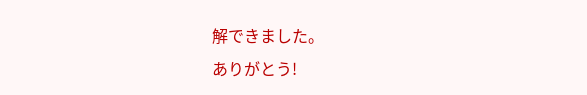解できました。
ありがとう!